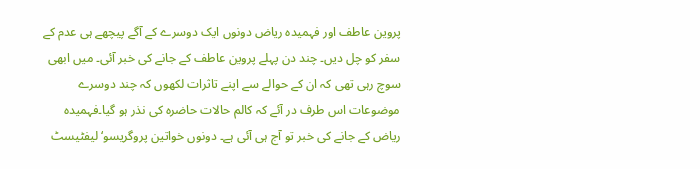پروین عاطف اور فہمیدہ ریاض دونوں ایک دوسرے کے آگے پیچھے ہی عدم کے سفر کو چل دیں۔ چند دن پہلے پروین عاطف کے جانے کی خبر آئی۔ میں ابھی سوچ رہی تھی کہ ان کے حوالے سے اپنے تاثرات لکھوں کہ چند دوسرے موضوعات اس طرف در آئے کہ کالم حالات حاضرہ کی نذر ہو گیا۔فہمیدہ ریاض کے جانے کی خبر تو آج ہی آئی ہے۔ دونوں خواتین پروگریسو‘ لیفٹیسٹ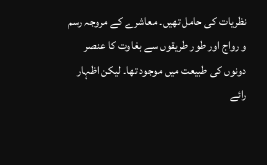نظریات کی حامل تھیں۔ معاشرے کے مروجہ رسم و رواج اور طور طریقوں سے بغاوت کا عنصر دونوں کی طبیعت میں موجود تھا۔ لیکن اظہار رائے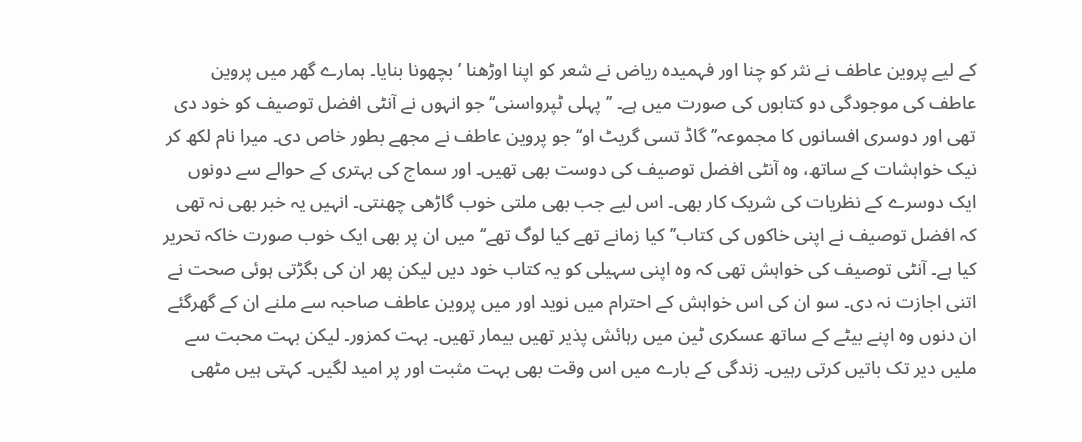کے لیے پروین عاطف نے نثر کو چنا اور فہمیدہ ریاض نے شعر کو اپنا اوڑھنا ’ بچھونا بنایا۔ ہمارے گھر میں پروین عاطف کی موجودگی دو کتابوں کی صورت میں ہے۔ ’’پہلی ٹپرواسنی‘‘ جو انہوں نے آنٹی افضل توصیف کو خود دی تھی اور دوسری افسانوں کا مجموعہ’’گاڈ تسی گریٹ او‘‘ جو پروین عاطف نے مجھے بطور خاص دی۔ میرا نام لکھ کر نیک خواہشات کے ساتھ، وہ آنٹی افضل توصیف کی دوست بھی تھیں۔ اور سماج کی بہتری کے حوالے سے دونوں ایک دوسرے کے نظریات کی شریک کار بھی۔ اس لیے جب بھی ملتی خوب گاڑھی چھنتی۔ انہیں یہ خبر بھی نہ تھی کہ افضل توصیف نے اپنی خاکوں کی کتاب’’کیا زمانے تھے کیا لوگ تھے‘‘ میں ان پر بھی ایک خوب صورت خاکہ تحریر کیا ہے۔ آنٹی توصیف کی خواہش تھی کہ وہ اپنی سہیلی کو یہ کتاب خود دیں لیکن پھر ان کی بگڑتی ہوئی صحت نے اتنی اجازت نہ دی۔ سو ان کی اس خواہش کے احترام میں نوید اور میں پروین عاطف صاحبہ سے ملنے ان کے گھرگئے ان دنوں وہ اپنے بیٹے کے ساتھ عسکری ٹین میں رہائش پذیر تھیں بیمار تھیں۔ بہت کمزور۔ لیکن بہت محبت سے ملیں دیر تک باتیں کرتی رہیں۔ زندگی کے بارے میں اس وقت بھی بہت مثبت اور پر امید لگیں۔ کہتی ہیں مٹھی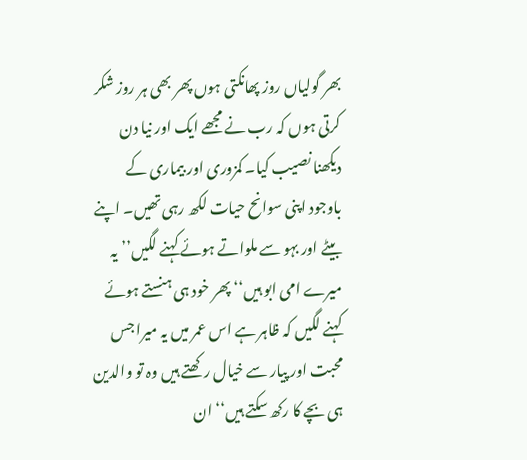بھر گولیاں روز پھانکتی ہوں پھر بھی ہر روز شکر کرتی ہوں کہ رب نے مجھے ایک اور نیا دن دیکھنا نصیب کیا۔ کمزوری اور بیماری کے باوجود اپنی سوانح حیات لکھ رہی تھیں۔ اپنے بیٹے اور بہو سے ملواتے ہوئے کہنے لگیں’’یہ میرے امی ابو ہیں‘‘ پھر خود ہی ہنستے ہوئے کہنے لگیں کہ ظاہر ہے اس عمر میں یہ میرا جس محبت اور پیار سے خیال رکھتے ہیں وہ تو والدین ہی بچے کا رکھ سکتے ہیں‘‘ ان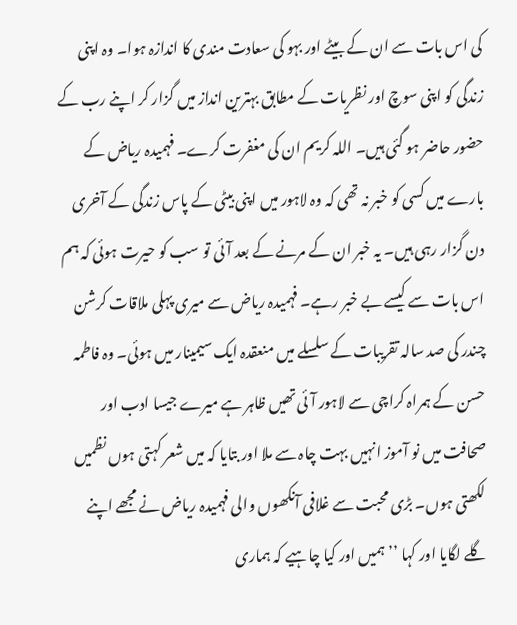کی اس بات سے ان کے بیٹے اور بہو کی سعادت مندی کا اندازہ ہوا۔ وہ اپنی زندگی کو اپنی سوچ اور نظریات کے مطابق بہترین انداز میں گزار کر اپنے رب کے حضور حاضر ہو گئی ہیں۔ اللہ کریم ان کی مغفرت کرے۔ فہمیدہ ریاض کے بارے میں کسی کو خبر نہ تھی کہ وہ لاہور میں اپنی بیٹی کے پاس زندگی کے آخری دن گزار رہی ہیں۔ یہ خبر ان کے مرنے کے بعد آئی تو سب کو حیرت ہوئی کہ ہم اس بات سے کیسے بے خبر رہے۔ فہمیدہ ریاض سے میری پہلی ملاقات کرشن چندر کی صد سالہ تقریبات کے سلسلے میں منعقدہ ایک سیمینار میں ہوئی۔ وہ فاطمہ حسن کے ہمراہ کراچی سے لاہور آئی تھیں ظاہر ہے میرے جیسا ادب اور صحافت میں نو آموز انہیں بہت چاہ سے ملا اور بتایا کہ میں شعر کہتی ہوں نظمیں لکھتی ہوں۔ بڑی محبت سے غلافی آنکھوں والی فہمیدہ ریاض نے مجھے اپنے گلے لگایا اور کہا ’’ہمیں اور کیا چاہیے کہ ہماری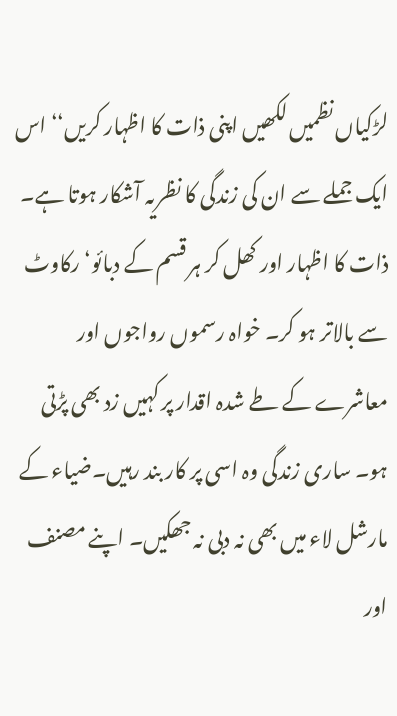لڑکیاں نظمیں لکھیں اپنی ذات کا اظہار کریں‘‘ اس ایک جملے سے ان کی زندگی کا نظریہ آشکار ہوتا ہے۔ ذات کا اظہار اور کھل کر ہر قسم کے دبائو‘ رکاوٹ سے بالاتر ہو کر۔ خواہ رسموں رواجوں اور معاشرے کے طے شدہ اقدار پر کہیں زد بھی پڑتی ہو۔ ساری زندگی وہ اسی پر کار بند رہیں۔ضیاء کے مارشل لاء میں بھی نہ دبی نہ جھکیں۔ اپنے مصنف اور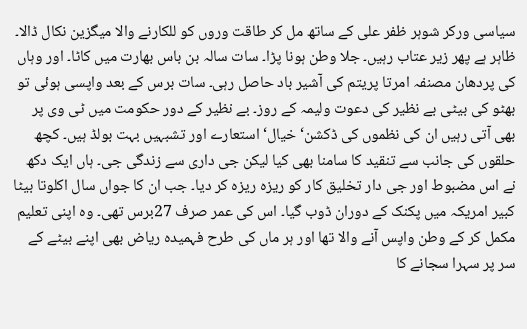سیاسی ورکر شوہر ظفر علی کے ساتھ مل کر طاقت وروں کو للکارنے والا میگزین نکال ڈالا۔ ظاہر ہے پھر زیر عتاب رہیں۔ جلا وطن ہونا پڑا۔ سات سالہ بن باس بھارت میں کاٹا۔ اور وہاں کی پردھان مصنفہ امرتا پریتم کی آشیر باد حاصل رہی۔ سات برس کے بعد واپسی ہوئی تو بھٹو کی بیٹی بے نظیر کی دعوت ولیمہ کے روز۔ بے نظیر کے دور حکومت میں ٹی وی پر بھی آتی رہیں ان کی نظموں کی ڈکشن‘ خیال‘ استعارے اور تشبہیں بہت بولڈ ہیں۔ کچھ حلقوں کی جانب سے تنقید کا سامنا بھی کیا لیکن جی داری سے زندگی جی۔ ہاں ایک دکھ نے اس مضبوط اور جی دار تخلیق کار کو ریزہ ریزہ کر دیا۔ جب ان کا جواں سال اکلوتا بیٹا کبیر امریکہ میں پکنک کے دوران ڈوب گیا۔ اس کی عمر صرف 27برس تھی۔ وہ اپنی تعلیم مکمل کر کے وطن واپس آنے والا تھا اور ہر ماں کی طرح فہمیدہ ریاض بھی اپنے بیٹے کے سر پر سہرا سجانے کا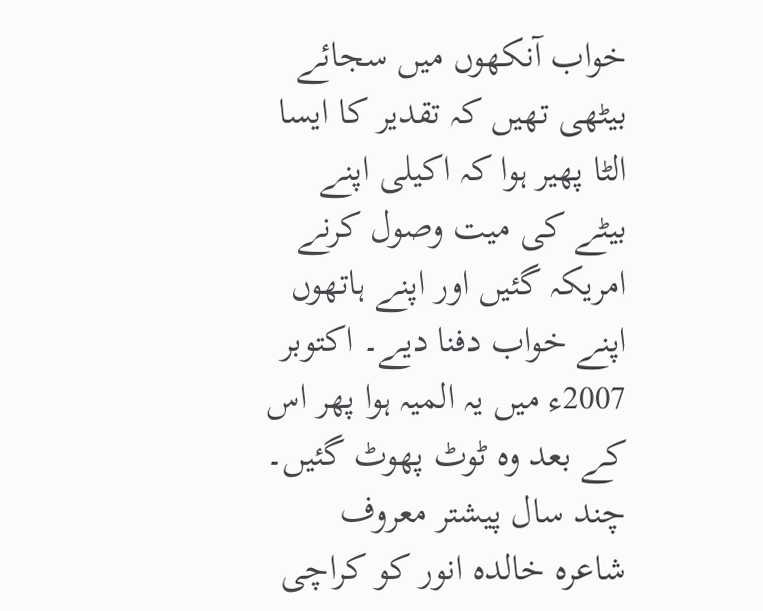خواب آنکھوں میں سجائے بیٹھی تھیں کہ تقدیر کا ایسا الٹا پھیر ہوا کہ اکیلی اپنے بیٹے کی میت وصول کرنے امریکہ گئیں اور اپنے ہاتھوں اپنے خواب دفنا دیے۔ اکتوبر 2007ء میں یہ المیہ ہوا پھر اس کے بعد وہ ٹوٹ پھوٹ گئیں۔ چند سال پیشتر معروف شاعرہ خالدہ انور کو کراچی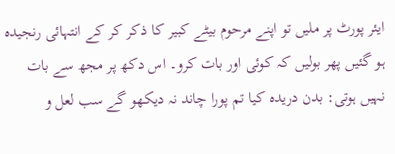ایئر پورٹ پر ملیں تو اپنے مرحوم بیٹے کبیر کا ذکر کر کے انتہائی رنجیدہ ہو گئیں پھر بولیں کہ کوئی اور بات کرو۔ اس دکھ پر مجھ سے بات نہیں ہوتی: بدن دریدہ کیا تم پورا چاند نہ دیکھو گے سب لعل و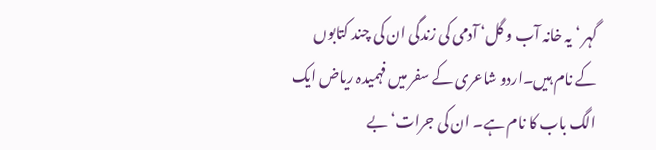گہر ‘ یہ خانہ آب و گل‘ آدمی کی زندگی ان کی چند کتابوں کے نام ہیں۔اردو شاعری کے سفر میں فہمیدہ ریاض ایک الگ باب کا نام ہے۔ ان کی جرات‘ بے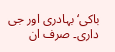باکی‘ بہادری اور جی داری۔ صرف ان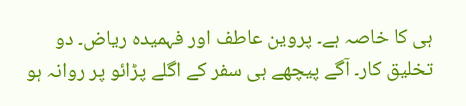ہی کا خاصہ ہے۔ پروین عاطف اور فہمیدہ ریاض۔ دو تخلیق کار۔ آگے پیچھے ہی سفر کے اگلے پڑائو پر روانہ ہو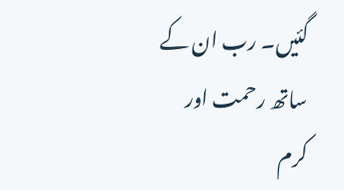گئیں۔ رب ان کے ساتھ رحمت اور کرم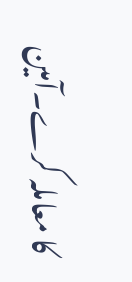کا معاملہ کرے۔آمین